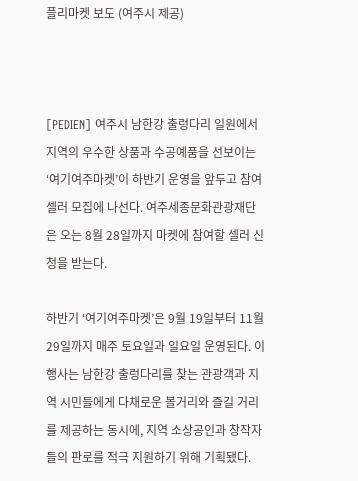플리마켓 보도 (여주시 제공)



[PEDIEN] 여주시 남한강 출렁다리 일원에서 지역의 우수한 상품과 수공예품을 선보이는 ‘여기여주마켓’이 하반기 운영을 앞두고 참여 셀러 모집에 나선다. 여주세종문화관광재단은 오는 8월 28일까지 마켓에 참여할 셀러 신청을 받는다.

하반기 ‘여기여주마켓’은 9월 19일부터 11월 29일까지 매주 토요일과 일요일 운영된다. 이 행사는 남한강 출렁다리를 찾는 관광객과 지역 시민들에게 다채로운 볼거리와 즐길 거리를 제공하는 동시에, 지역 소상공인과 창작자들의 판로를 적극 지원하기 위해 기획됐다.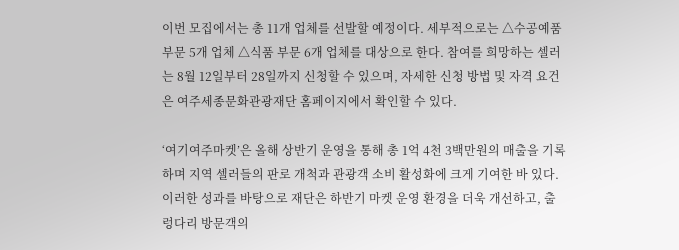이번 모집에서는 총 11개 업체를 선발할 예정이다. 세부적으로는 △수공예품 부문 5개 업체 △식품 부문 6개 업체를 대상으로 한다. 참여를 희망하는 셀러는 8월 12일부터 28일까지 신청할 수 있으며, 자세한 신청 방법 및 자격 요건은 여주세종문화관광재단 홈페이지에서 확인할 수 있다.

‘여기여주마켓’은 올해 상반기 운영을 통해 총 1억 4천 3백만원의 매출을 기록하며 지역 셀러들의 판로 개척과 관광객 소비 활성화에 크게 기여한 바 있다. 이러한 성과를 바탕으로 재단은 하반기 마켓 운영 환경을 더욱 개선하고, 출렁다리 방문객의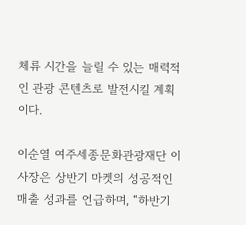체류 시간을 늘릴 수 있는 매력적인 관광 콘텐츠로 발전시킬 계획이다.

이순열 여주세종문화관광재단 이사장은 상반기 마켓의 성공적인 매출 성과를 언급하며, “하반기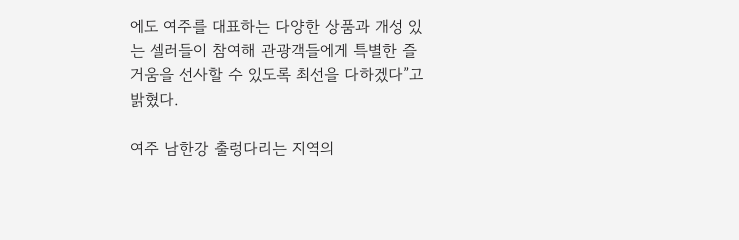에도 여주를 대표하는 다양한 상품과 개성 있는 셀러들이 참여해 관광객들에게 특별한 즐거움을 선사할 수 있도록 최선을 다하겠다”고 밝혔다.

여주 남한강 출렁다리는 지역의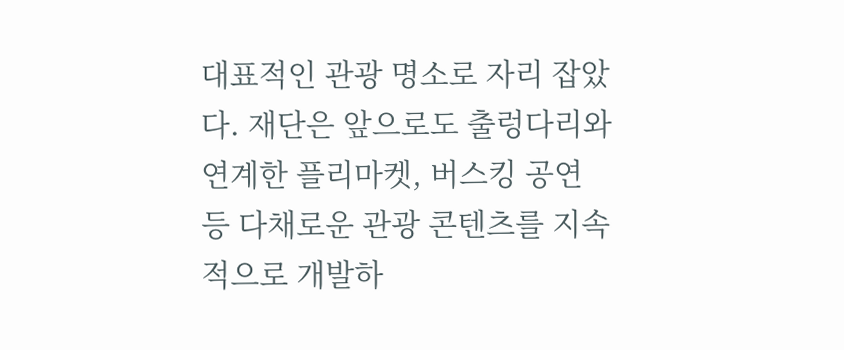대표적인 관광 명소로 자리 잡았다. 재단은 앞으로도 출렁다리와 연계한 플리마켓, 버스킹 공연 등 다채로운 관광 콘텐츠를 지속적으로 개발하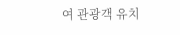여 관광객 유치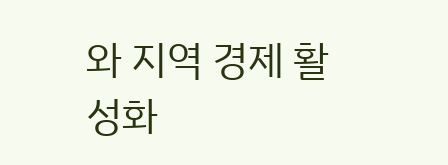와 지역 경제 활성화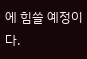에 힘쓸 예정이다.